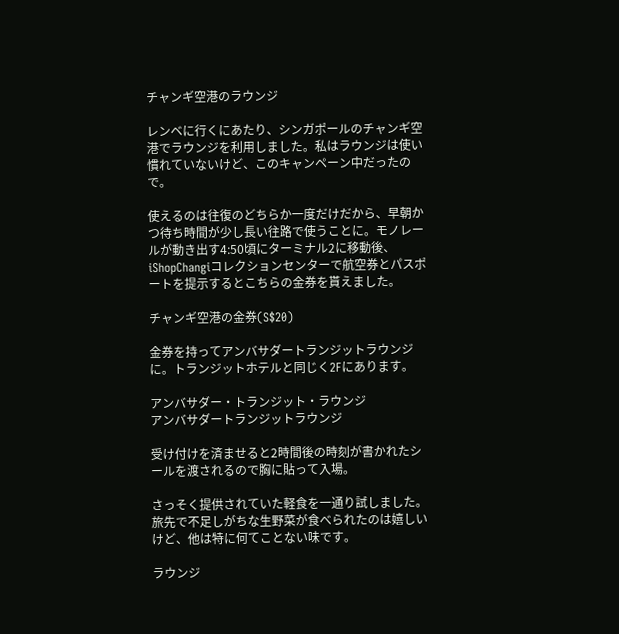チャンギ空港のラウンジ

レンベに行くにあたり、シンガポールのチャンギ空港でラウンジを利用しました。私はラウンジは使い慣れていないけど、このキャンペーン中だったので。

使えるのは往復のどちらか一度だけだから、早朝かつ待ち時間が少し長い往路で使うことに。モノレールが動き出す4:50頃にターミナル2に移動後、iShopChangiコレクションセンターで航空券とパスポートを提示するとこちらの金券を貰えました。

チャンギ空港の金券(S$20)

金券を持ってアンバサダートランジットラウンジに。トランジットホテルと同じく2Fにあります。

アンバサダー・トランジット・ラウンジ
アンバサダートランジットラウンジ

受け付けを済ませると2時間後の時刻が書かれたシールを渡されるので胸に貼って入場。

さっそく提供されていた軽食を一通り試しました。旅先で不足しがちな生野菜が食べられたのは嬉しいけど、他は特に何てことない味です。

ラウンジ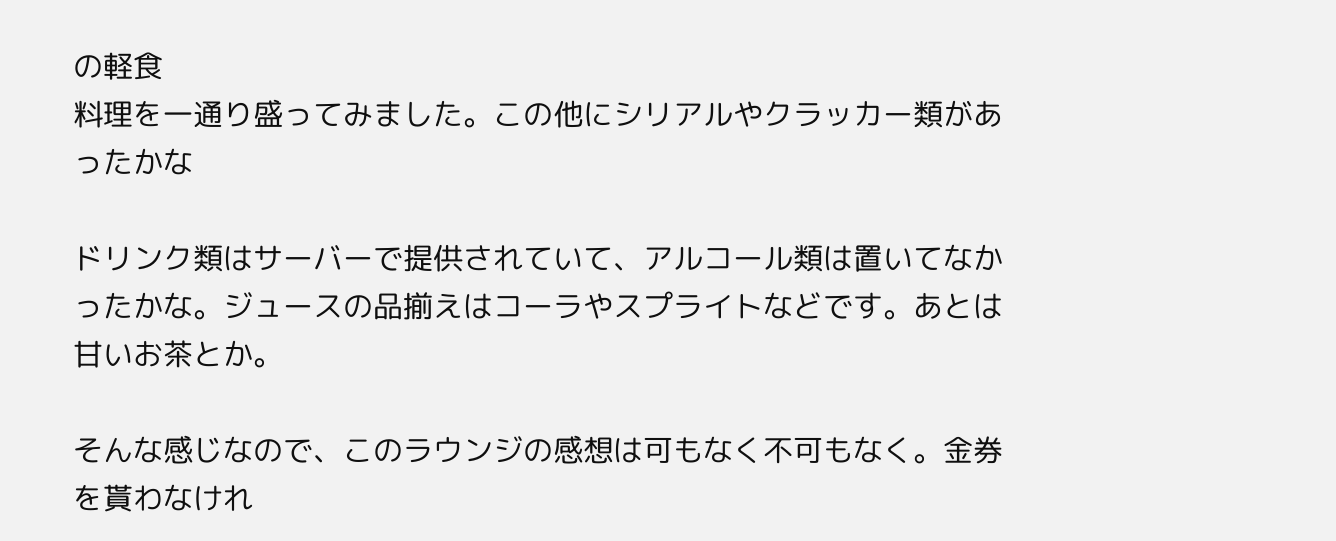の軽食
料理を一通り盛ってみました。この他にシリアルやクラッカー類があったかな

ドリンク類はサーバーで提供されていて、アルコール類は置いてなかったかな。ジュースの品揃えはコーラやスプライトなどです。あとは甘いお茶とか。

そんな感じなので、このラウンジの感想は可もなく不可もなく。金券を貰わなけれ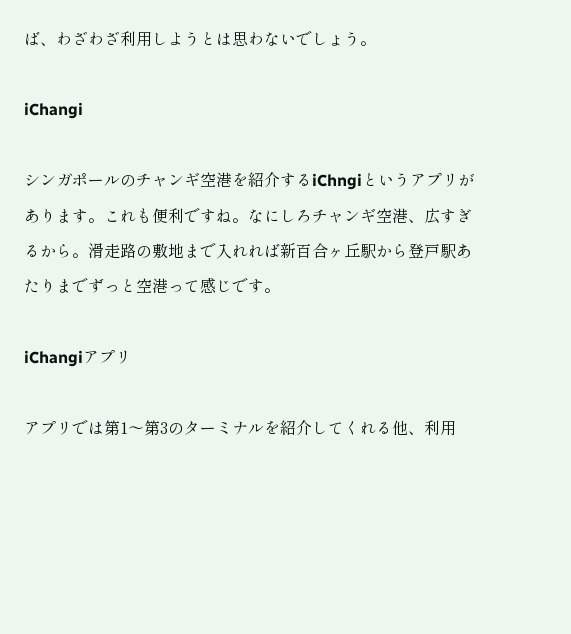ば、わざわざ利用しようとは思わないでしょう。

iChangi

シンガポールのチャンギ空港を紹介するiChngiというアプリがあります。これも便利ですね。なにしろチャンギ空港、広すぎるから。滑走路の敷地まで入れれば新百合ヶ丘駅から登戸駅あたりまでずっと空港って感じです。

iChangiアプリ

アプリでは第1〜第3のターミナルを紹介してくれる他、利用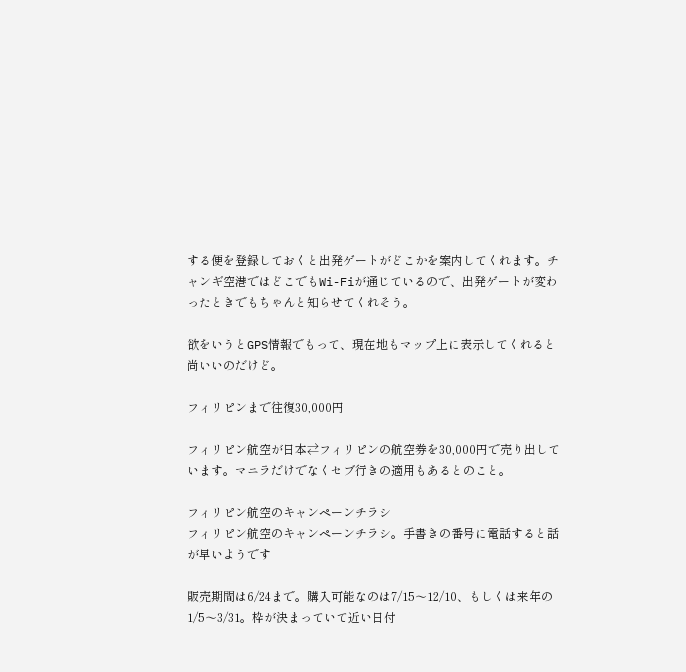する便を登録しておくと出発ゲートがどこかを案内してくれます。チャンギ空港ではどこでもWi-Fiが通じているので、出発ゲートが変わったときでもちゃんと知らせてくれそう。

欲をいうとGPS情報でもって、現在地もマップ上に表示してくれると尚いいのだけど。

フィリピンまで往復30,000円

フィリピン航空が日本⇄フィリピンの航空券を30,000円で売り出しています。マニラだけでなくセブ行きの適用もあるとのこと。

フィリピン航空のキャンペーンチラシ
フィリピン航空のキャンペーンチラシ。手書きの番号に電話すると話が早いようです

販売期間は6/24まで。購入可能なのは7/15〜12/10、もしくは来年の1/5〜3/31。枠が決まっていて近い日付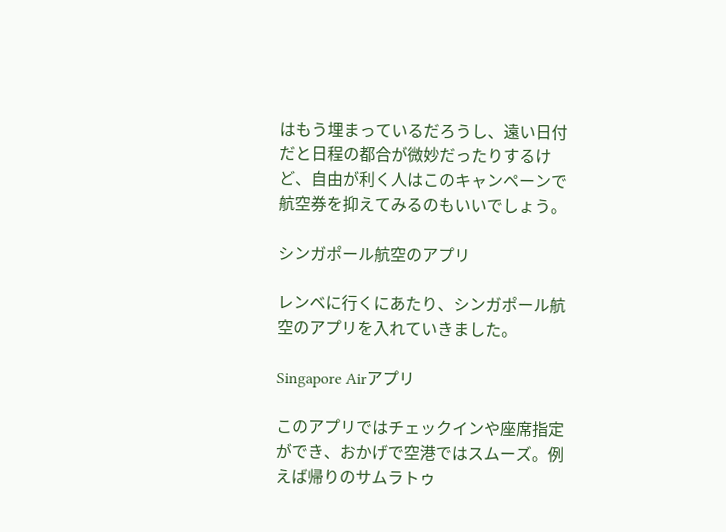はもう埋まっているだろうし、遠い日付だと日程の都合が微妙だったりするけど、自由が利く人はこのキャンペーンで航空券を抑えてみるのもいいでしょう。

シンガポール航空のアプリ

レンベに行くにあたり、シンガポール航空のアプリを入れていきました。

Singapore Airアプリ

このアプリではチェックインや座席指定ができ、おかげで空港ではスムーズ。例えば帰りのサムラトゥ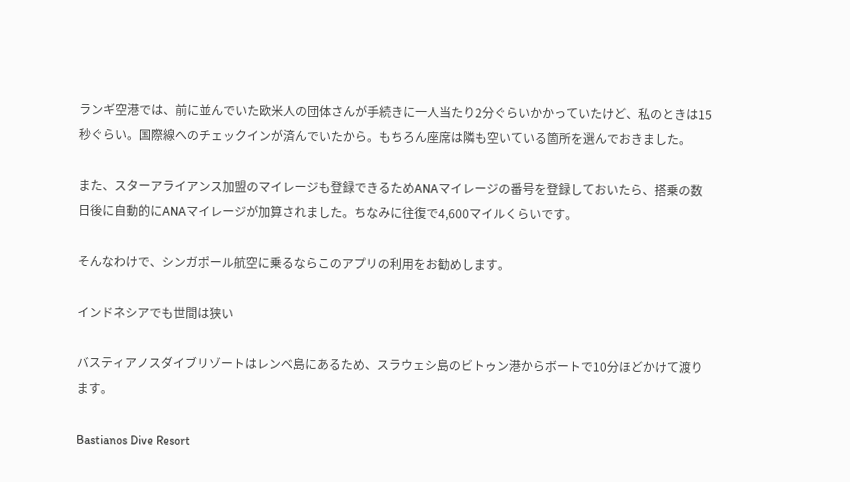ランギ空港では、前に並んでいた欧米人の団体さんが手続きに一人当たり2分ぐらいかかっていたけど、私のときは15秒ぐらい。国際線へのチェックインが済んでいたから。もちろん座席は隣も空いている箇所を選んでおきました。

また、スターアライアンス加盟のマイレージも登録できるためANAマイレージの番号を登録しておいたら、搭乗の数日後に自動的にANAマイレージが加算されました。ちなみに往復で4,600マイルくらいです。

そんなわけで、シンガポール航空に乗るならこのアプリの利用をお勧めします。

インドネシアでも世間は狭い

バスティアノスダイブリゾートはレンベ島にあるため、スラウェシ島のビトゥン港からボートで10分ほどかけて渡ります。

Bastianos Dive Resort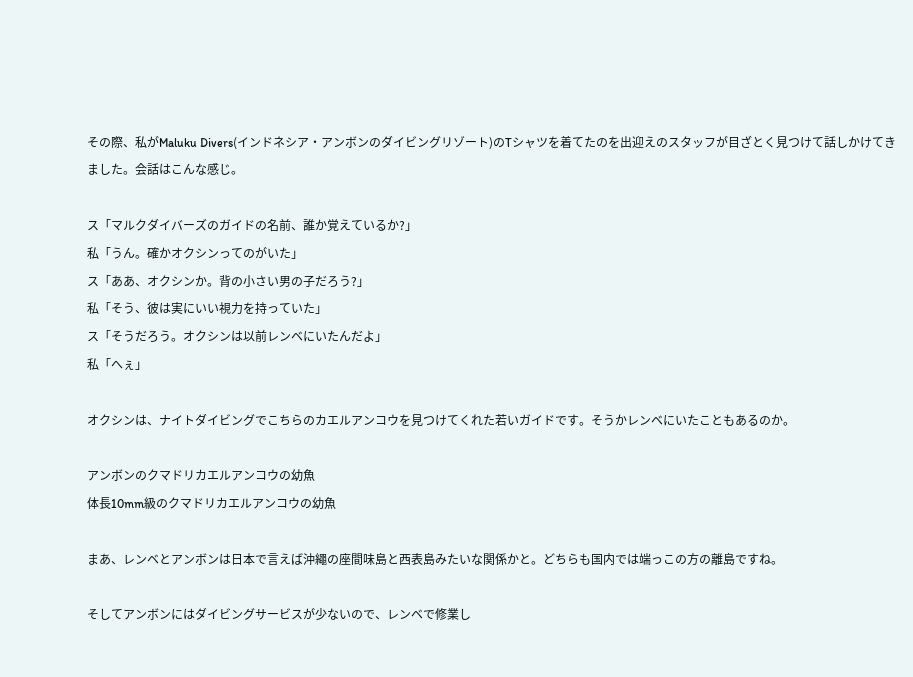その際、私がMaluku Divers(インドネシア・アンボンのダイビングリゾート)のTシャツを着てたのを出迎えのスタッフが目ざとく見つけて話しかけてきました。会話はこんな感じ。

ス「マルクダイバーズのガイドの名前、誰か覚えているか?」
私「うん。確かオクシンってのがいた」
ス「ああ、オクシンか。背の小さい男の子だろう?」
私「そう、彼は実にいい視力を持っていた」
ス「そうだろう。オクシンは以前レンベにいたんだよ」
私「へぇ」

オクシンは、ナイトダイビングでこちらのカエルアンコウを見つけてくれた若いガイドです。そうかレンベにいたこともあるのか。

アンボンのクマドリカエルアンコウの幼魚
体長10mm級のクマドリカエルアンコウの幼魚

まあ、レンベとアンボンは日本で言えば沖繩の座間味島と西表島みたいな関係かと。どちらも国内では端っこの方の離島ですね。

そしてアンボンにはダイビングサービスが少ないので、レンベで修業し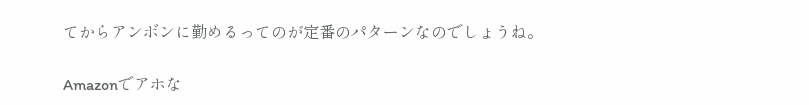てからアンボンに勤めるってのが定番のパターンなのでしょうね。

Amazonでアホな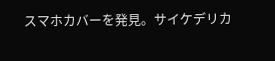スマホカバーを発見。サイケデリカ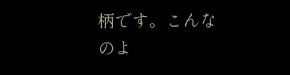柄です。こんなのよ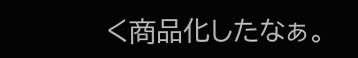く商品化したなぁ。